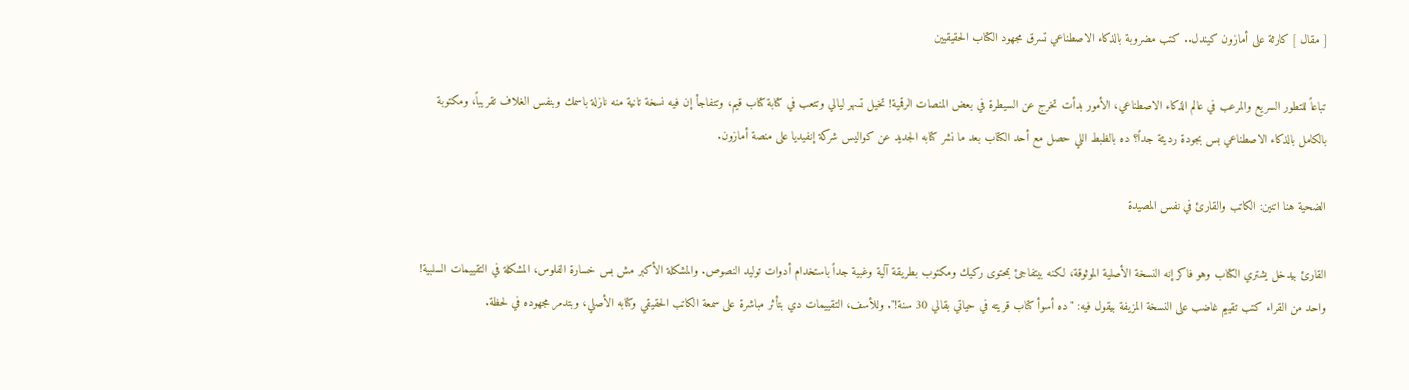[ مقال ] كارثة على أمازون كيندل.. كتب مضروبة بالذكاء الاصطناعي تسرق مجهود الكتاب الحقيقيين

تباعاً للتطور السريع والمرعب في عالم الذكاء الاصطناعي، الأمور بدأت تخرج عن السيطرة في بعض المنصات الرقمية! تخيل تسهر ليالي وتتعب في كتابة كتاب قيم، وتتفاجأ إن فيه نسخة تانية منه نازلة باسمك وبنفس الغلاف تقريباً، ومكتوبة بالكامل بالذكاء الاصطناعي بس بجودة رديئة جداً؟ ده بالظبط اللي حصل مع أحد الكتاب بعد ما نشر كتابه الجديد عن كواليس شركة إنفيديا على منصة أمازون.

الضحية هنا اتنين: الكاتب والقارئ في نفس المصيدة

القارئ بيدخل يشتري الكتاب وهو فاكر إنه النسخة الأصلية الموثوقة، لكنه بيتفاجئ بمحتوى ركيك ومكتوب بطريقة آلية وغبية جداً باستخدام أدوات توليد النصوص. والمشكلة الأكبر مش بس خسارة الفلوس، المشكلة في التقييمات السلبية! واحد من القراء كتب تقييم غاضب على النسخة المزيفة بيقول فيه: "ده أسوأ كتاب قريته في حياتي بقالي 30 سنة!". وللأسف، التقييمات دي بتأثر مباشرة على سمعة الكاتب الحقيقي وكتابه الأصلي، وبتدمر مجهوده في لحظة.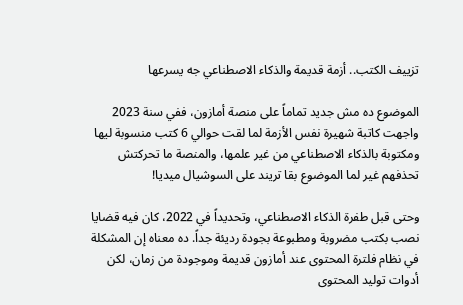تزييف الكتب.. أزمة قديمة والذكاء الاصطناعي جه يسرعها

الموضوع ده مش جديد تماماً على منصة أمازون، ففي سنة 2023 واجهت كاتبة شهيرة نفس الأزمة لما لقت حوالي 6 كتب منسوبة ليها ومكتوبة بالذكاء الاصطناعي من غير علمها، والمنصة ما تحركتش تحذفهم غير لما الموضوع بقا تريند على السوشيال ميديا!

وحتى قبل طفرة الذكاء الاصطناعي، وتحديداً في 2022، كان فيه قضايا نصب بكتب مضروبة ومطبوعة بجودة رديئة جداً. ده معناه إن المشكلة في نظام فلترة المحتوى عند أمازون قديمة وموجودة من زمان، لكن أدوات توليد المحتوى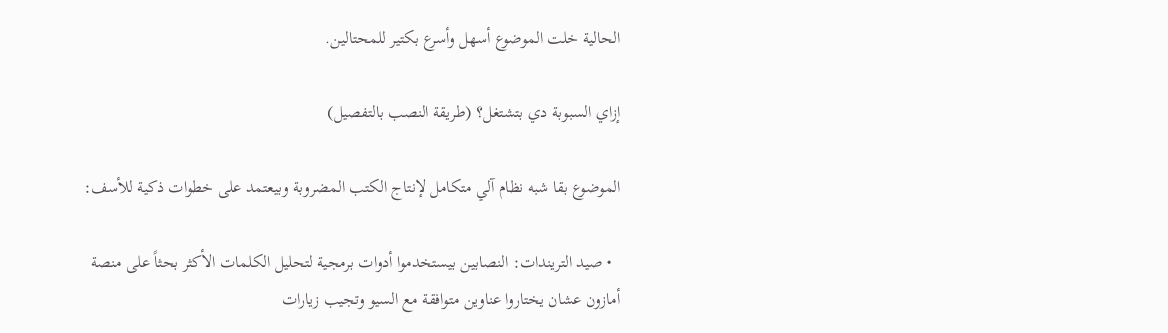الحالية خلت الموضوع أسهل وأسرع بكتير للمحتالين.

إزاي السبوبة دي بتشتغل؟ (طريقة النصب بالتفصيل)

الموضوع بقا شبه نظام آلي متكامل لإنتاج الكتب المضروبة وبيعتمد على خطوات ذكية للأسف:

  • صيد التريندات: النصابين بيستخدموا أدوات برمجية لتحليل الكلمات الأكثر بحثاً على منصة أمازون عشان يختاروا عناوين متوافقة مع السيو وتجيب زيارات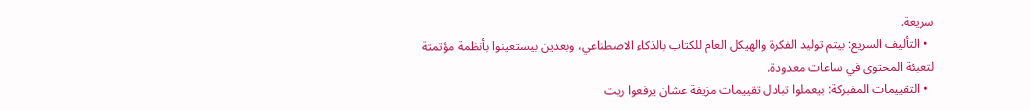سريعة.
  • التأليف السريع: بيتم توليد الفكرة والهيكل العام للكتاب بالذكاء الاصطناعي، وبعدين بيستعينوا بأنظمة مؤتمتة لتعبئة المحتوى في ساعات معدودة.
  • التقييمات المفبركة: بيعملوا تبادل تقييمات مزيفة عشان يرفعوا ريت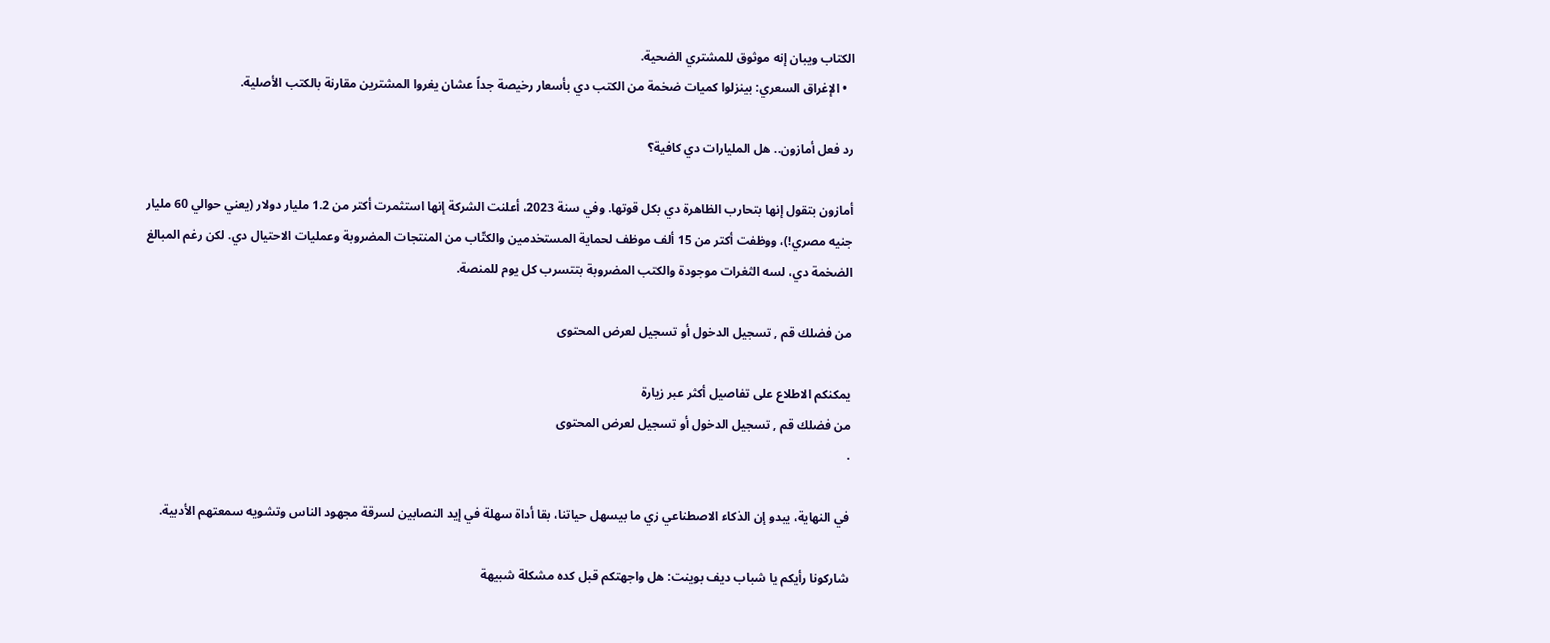الكتاب ويبان إنه موثوق للمشتري الضحية.
  • الإغراق السعري: بينزلوا كميات ضخمة من الكتب دي بأسعار رخيصة جداً عشان يغروا المشترين مقارنة بالكتب الأصلية.

رد فعل أمازون.. هل المليارات دي كافية؟

أمازون بتقول إنها بتحارب الظاهرة دي بكل قوتها. وفي سنة 2023، أعلنت الشركة إنها استثمرت أكتر من 1.2 مليار دولار (يعني حوالي 60 مليار جنيه مصري!)، ووظفت أكتر من 15 ألف موظف لحماية المستخدمين والكتّاب من المنتجات المضروبة وعمليات الاحتيال دي. لكن رغم المبالغ الضخمة دي، لسه الثغرات موجودة والكتب المضروبة بتتسرب كل يوم للمنصة.

من فضلك قم , تسجيل الدخول أو تسجيل لعرض المحتوى

يمكنكم الاطلاع على تفاصيل أكثر عبر زيارة
من فضلك قم , تسجيل الدخول أو تسجيل لعرض المحتوى
.

في النهاية، يبدو إن الذكاء الاصطناعي زي ما بيسهل حياتنا، بقا أداة سهلة في إيد النصابين لسرقة مجهود الناس وتشويه سمعتهم الأدبية.

شاركونا رأيكم يا شباب ديف بوينت: هل واجهتكم قبل كده مشكلة شبيهة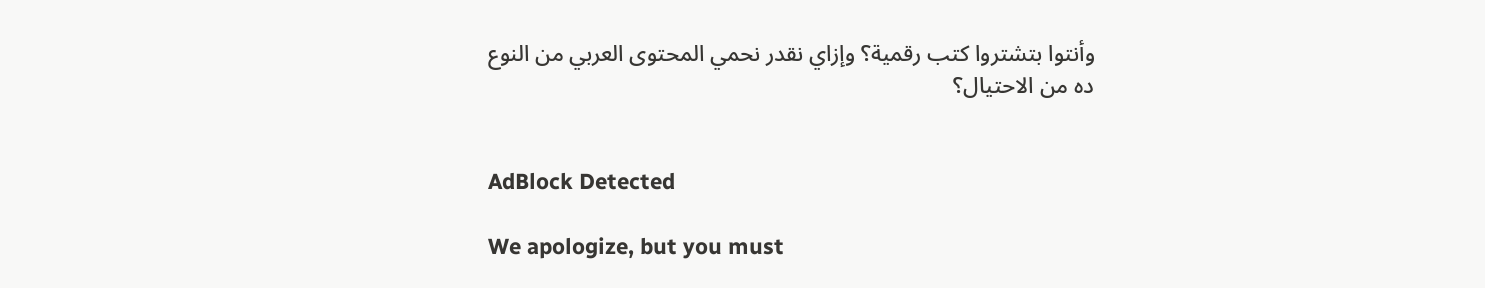وأنتوا بتشتروا كتب رقمية؟ وإزاي نقدر نحمي المحتوى العربي من النوع ده من الاحتيال؟


AdBlock Detected

We apologize, but you must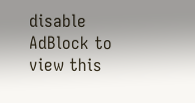disable AdBlock to view this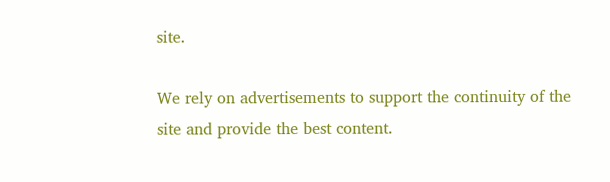site.

We rely on advertisements to support the continuity of the site and provide the best content.